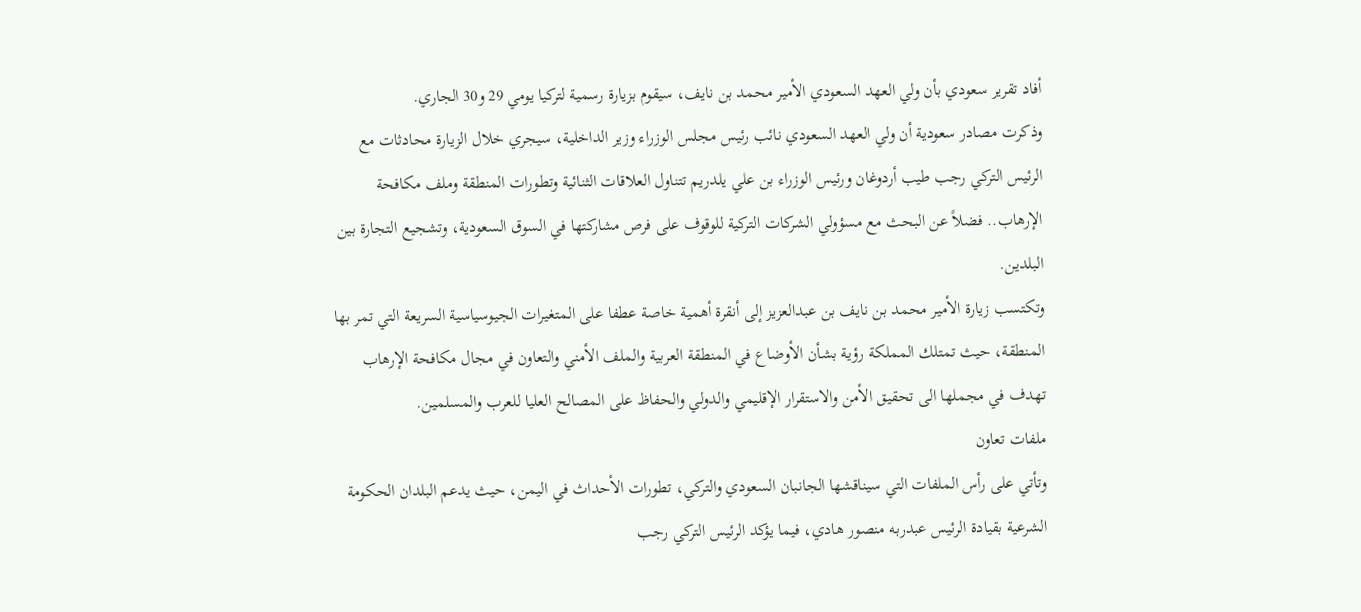أفاد تقرير سعودي بأن ولي العهد السعودي الأمير محمد بن نايف، سيقوم بزيارة رسمية لتركيا يومي 29 و30 الجاري.
وذكرت مصادر سعودية أن ولي العهد السعودي نائب رئيس مجلس الوزراء وزير الداخلية، سيجري خلال الزيارة محادثات مع الرئيس التركي رجب طيب أردوغان ورئيس الوزراء بن علي يلدريم تتناول العلاقات الثنائية وتطورات المنطقة وملف مكافحة الإرهاب.. فضلاً عن البحث مع مسؤولي الشركات التركية للوقوف على فرص مشاركتها في السوق السعودية، وتشجيع التجارة بين البلدين.
وتكتسب زيارة الأمير محمد بن نايف بن عبدالعزيز إلى أنقرة أهمية خاصة عطفا على المتغيرات الجيوسياسية السريعة التي تمر بها المنطقة، حيث تمتلك المملكة رؤية بشأن الأوضاع في المنطقة العربية والملف الأمني والتعاون في مجال مكافحة الإرهاب تهدف في مجملها الى تحقيق الأمن والاستقرار الإقليمي والدولي والحفاظ على المصالح العليا للعرب والمسلمين.
ملفات تعاون
وتأتي على رأس الملفات التي سيناقشها الجانبان السعودي والتركي، تطورات الأحداث في اليمن، حيث يدعم البلدان الحكومة الشرعية بقيادة الرئيس عبدربه منصور هادي، فيما يؤكد الرئيس التركي رجب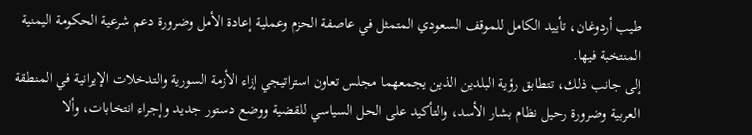طيب أردوغان، تأييد الكامل للموقف السعودي المتمثل في عاصفة الحزم وعملية إعادة الأمل وضرورة دعم شرعية الحكومة اليمنية المنتخبة فيها.
إلى جانب ذلك، تتطابق رؤية البلدين الذين يجمعهما مجلس تعاون استراتيجي إزاء الأزمة السورية والتدخلات الإيرانية في المنطقة العربية وضرورة رحيل نظام بشار الأسد، والتأكيد على الحل السياسي للقضية ووضع دستور جديد وإجراء انتخابات، وألا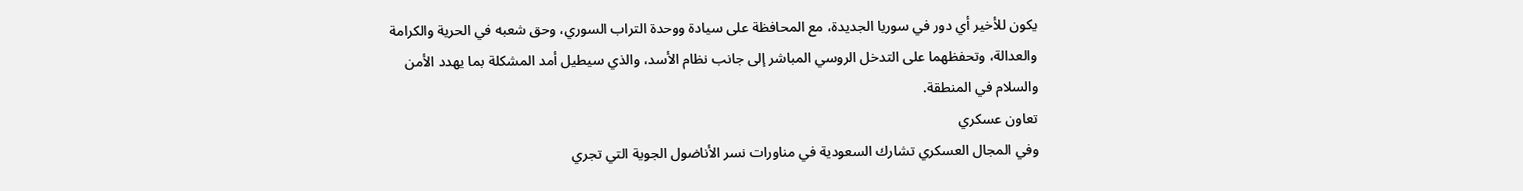يكون للأخير أي دور في سوريا الجديدة، مع المحافظة على سيادة ووحدة التراب السوري، وحق شعبه في الحرية والكرامة والعدالة، وتحفظهما على التدخل الروسي المباشر إلى جانب نظام الأسد، والذي سيطيل أمد المشكلة بما يهدد الأمن والسلام في المنطقة.
تعاون عسكري
وفي المجال العسكري تشارك السعودية في مناورات نسر الأناضول الجوية التي تجري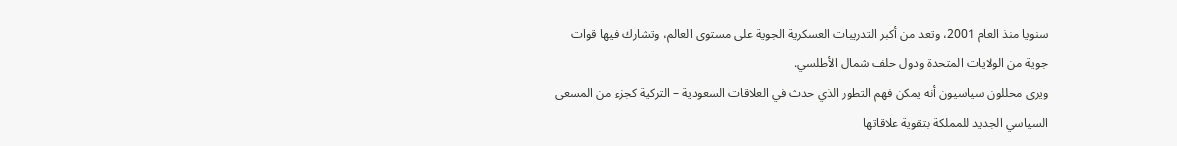سنويا منذ العام 2001، وتعد من أكبر التدريبات العسكرية الجوية على مستوى العالم، وتشارك فيها قوات جوية من الولايات المتحدة ودول حلف شمال الأطلسي.
ويرى محللون سياسيون أنه يمكن فهم التطور الذي حدث في العلاقات السعودية – التركية كجزء من المسعى السياسي الجديد للمملكة بتقوية علاقاتها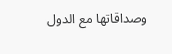وصداقاتها مع الدول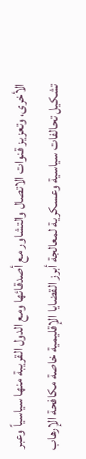الأخرى، وتعزيز قنوات الاتصال والتشاور مع أصدقائها ومع الدول القريبة منها سياسياً وعبر تشكيل تحالفات سياسية وعسكرية لمعالجة أبرز القضايا الإقليمية خاصة مكافحة الإرهاب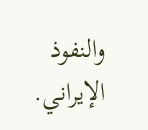والنفوذ الإيراني.